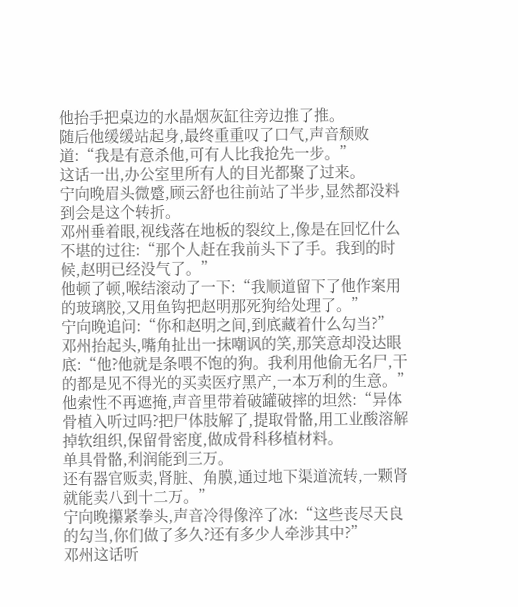他抬手把桌边的水晶烟灰缸往旁边推了推。
随后他缓缓站起身,最终重重叹了口气,声音颓败道:“我是有意杀他,可有人比我抢先一步。”
这话一出,办公室里所有人的目光都聚了过来。
宁向晚眉头微蹙,顾云舒也往前站了半步,显然都没料到会是这个转折。
邓州垂着眼,视线落在地板的裂纹上,像是在回忆什么不堪的过往:“那个人赶在我前头下了手。我到的时候,赵明已经没气了。”
他顿了顿,喉结滚动了一下:“我顺道留下了他作案用的玻璃胶,又用鱼钩把赵明那死狗给处理了。”
宁向晚追问:“你和赵明之间,到底藏着什么勾当?”
邓州抬起头,嘴角扯出一抹嘲讽的笑,那笑意却没达眼底:“他?他就是条喂不饱的狗。我利用他偷无名尸,干的都是见不得光的买卖医疗黑产,一本万利的生意。”
他索性不再遮掩,声音里带着破罐破摔的坦然:“异体骨植入听过吗?把尸体肢解了,提取骨骼,用工业酸溶解掉软组织,保留骨密度,做成骨科移植材料。
单具骨骼,利润能到三万。
还有器官贩卖,肾脏、角膜,通过地下渠道流转,一颗肾就能卖八到十二万。”
宁向晚攥紧拳头,声音冷得像淬了冰:“这些丧尽天良的勾当,你们做了多久?还有多少人牵涉其中?”
邓州这话听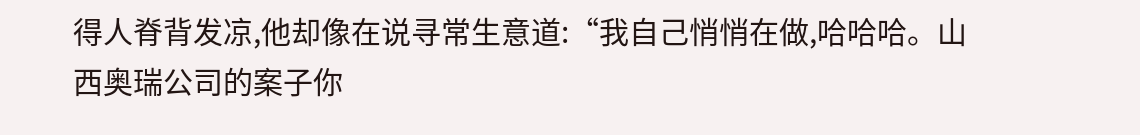得人脊背发凉,他却像在说寻常生意道:“我自己悄悄在做,哈哈哈。山西奥瑞公司的案子你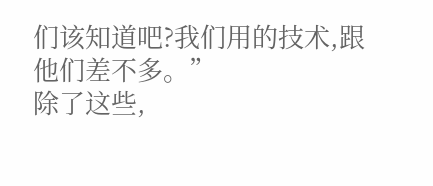们该知道吧?我们用的技术,跟他们差不多。”
除了这些,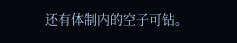还有体制内的空子可钻。